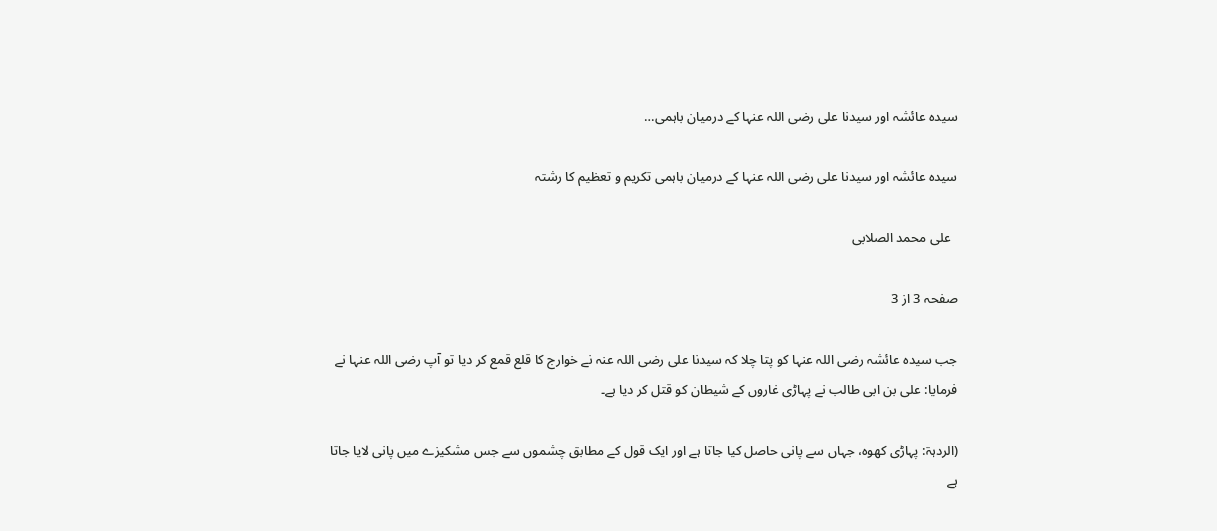سیدہ عائشہ اور سیدنا علی رضی اللہ عنہا کے درمیان باہمی…

سیدہ عائشہ اور سیدنا علی رضی اللہ عنہا کے درمیان باہمی تکریم و تعظیم کا رشتہ

  علی محمد الصلابی

صفحہ 3 از 3

جب سیدہ عائشہ رضی اللہ عنہا کو پتا چلا کہ سیدنا علی رضی اللہ عنہ نے خوارج کا قلع قمع کر دیا تو آپ رضی اللہ عنہا نے فرمایا: علی بن ابی طالب نے پہاڑی غاروں کے شیطان کو قتل کر دیا ہے۔

(الردہۃ: پہاڑی کھوہ، جہاں سے پانی حاصل کیا جاتا ہے اور ایک قول کے مطابق چشموں سے جس مشکیزے میں پانی لایا جاتا ہے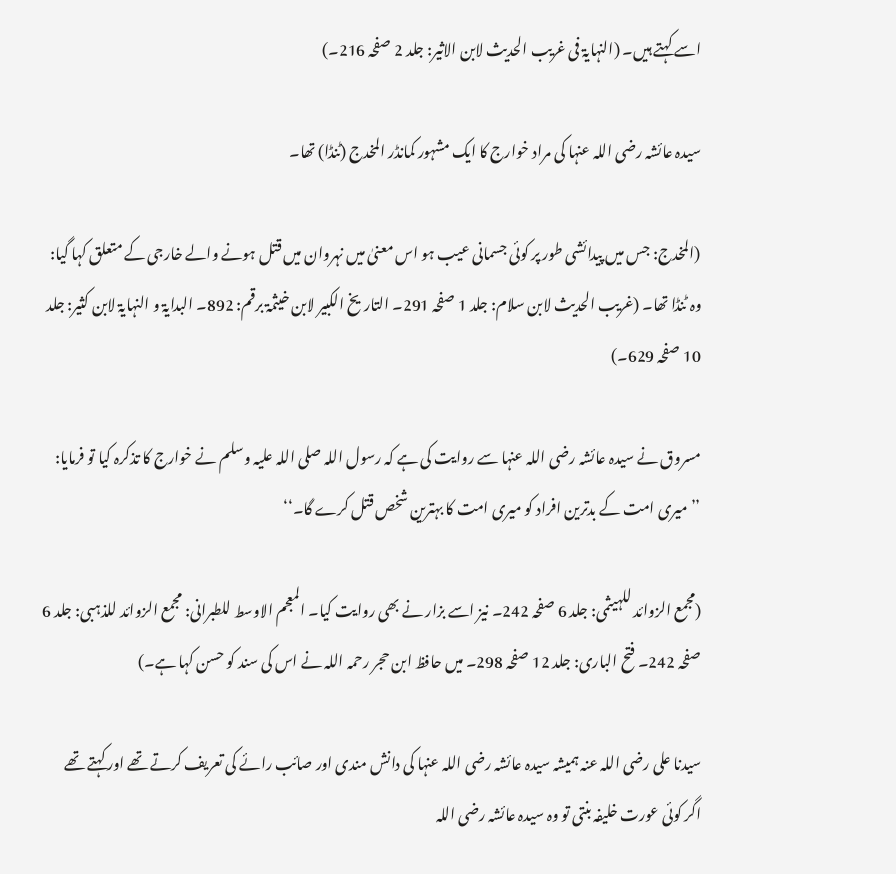اسے کہتے ہیں۔ (النہایۃ فی غریب الحدیث لابن الاثیر: جلد 2 صفحہ 216۔)

سیدہ عائشہ رضی اللہ عنہا کی مراد خوارج کا ایک مشہور کمانڈر المخدج (ٹنڈا) تھا۔

(المخدج: جس میں پیدائشی طور پر کوئی جسمانی عیب ہو اس معنیٰ میں نہروان میں قتل ہونے والے خارجی کے متعلق کہا گیا: وہ ٹنڈا تھا۔ (غریب الحدیث لابن سلام: جلد 1 صفحہ 291۔ التاریخ الکبیر لابن خیثمۃ برقم: 892۔ البدایۃ و النہایۃ لابن کثیر: جلد 10 صفحہ 629۔)

مسروق نے سیدہ عائشہ رضی اللہ عنہا سے روایت کی ہے کہ رسول اللہ صلی اللہ علیہ وسلم نے خوارج کا تذکرہ کیا تو فرمایا: ’’میری امت کے بدترین افراد کو میری امت کا بہترین شخص قتل کرے گا۔‘‘

(مجمع الزوائد للہیثمی: جلد 6 صفحہ 242۔ نیز اسے بزار نے بھی روایت کیا۔ المعجم الاوسط للطبرانی: مجمع الزوائد للذہبی: جلد 6 صفحہ 242۔ فتح الباری: جلد 12 صفحہ 298۔ میں حافظ ابن حجر رحمہ اللہ نے اس کی سند کو حسن کہا ہے۔)

سیدنا علی رضی اللہ عنہ ہمیشہ سیدہ عائشہ رضی اللہ عنہا کی دانش مندی اور صائب رائے کی تعریف کرتے تھے اور کہتے تھے اگر کوئی عورت خلیفہ بنتی تو وہ سیدہ عائشہ رضی اللہ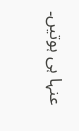عنہا ہی ہوتیں۔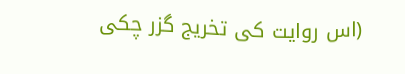(اس روایت کی تخریج گزر چکی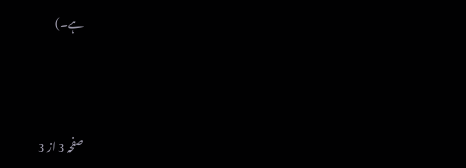ہے۔)



صفحہ 3 از 3